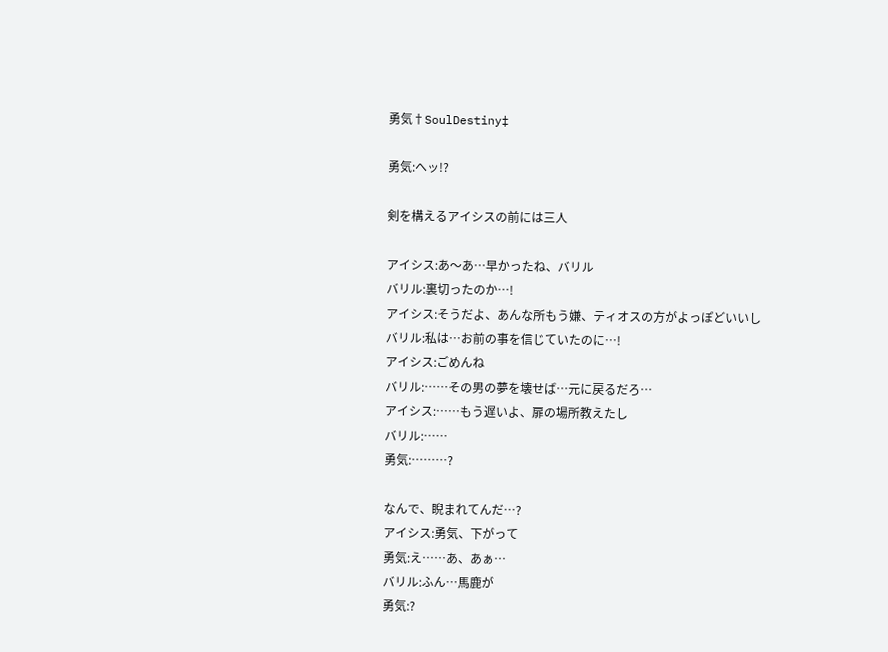勇気†SoulDestiny‡

勇気:へッ!?

剣を構えるアイシスの前には三人

アイシス:あ〜あ…早かったね、バリル
バリル:裏切ったのか…!
アイシス:そうだよ、あんな所もう嫌、ティオスの方がよっぽどいいし
バリル:私は…お前の事を信じていたのに…!
アイシス:ごめんね
バリル:……その男の夢を壊せば…元に戻るだろ…
アイシス:……もう遅いよ、扉の場所教えたし
バリル:……
勇気:………?

なんで、睨まれてんだ…?
アイシス:勇気、下がって
勇気:え……あ、あぁ…
バリル:ふん…馬鹿が
勇気:?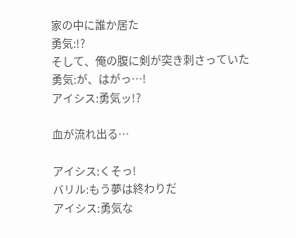家の中に誰か居た
勇気:!?
そして、俺の腹に剣が突き刺さっていた
勇気:が、はがっ…!
アイシス:勇気ッ!?

血が流れ出る…

アイシス:くそっ!
バリル:もう夢は終わりだ
アイシス:勇気な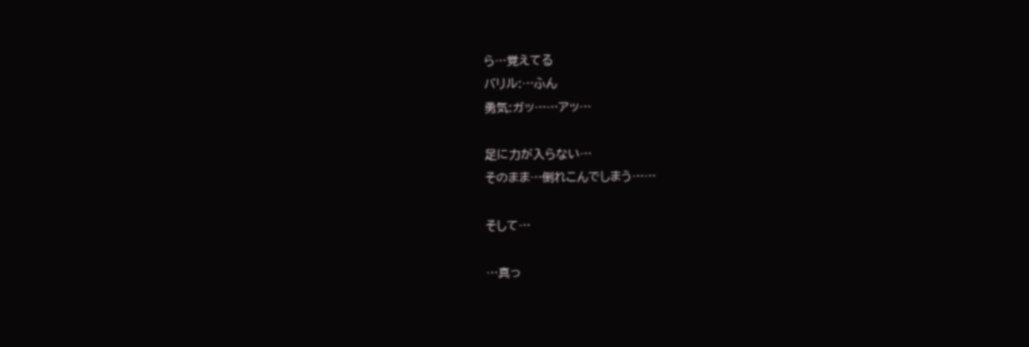ら…覚えてる
バリル:…ふん
勇気:ガッ……アッ…

足に力が入らない…
そのまま…倒れこんでしまう……

そして…

…真っ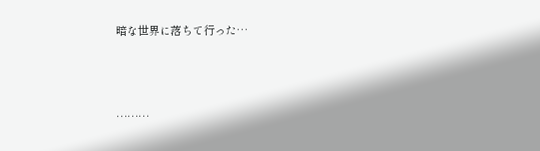暗な世界に落ちて行った…




………